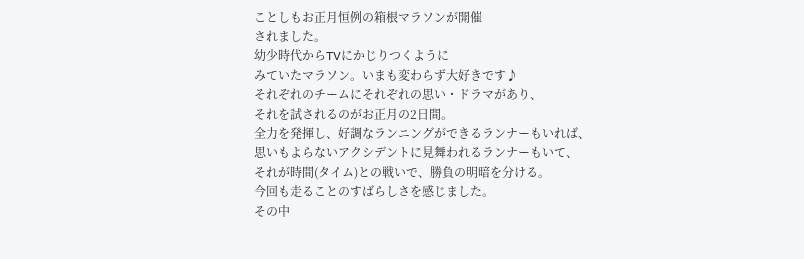ことしもお正月恒例の箱根マラソンが開催
されました。
幼少時代からTVにかじりつくように
みていたマラソン。いまも変わらず大好きです♪
それぞれのチームにそれぞれの思い・ドラマがあり、
それを試されるのがお正月の2日間。
全力を発揮し、好調なランニングができるランナーもいれば、
思いもよらないアクシデントに見舞われるランナーもいて、
それが時間(タイム)との戦いで、勝負の明暗を分ける。
今回も走ることのすばらしさを感じました。
その中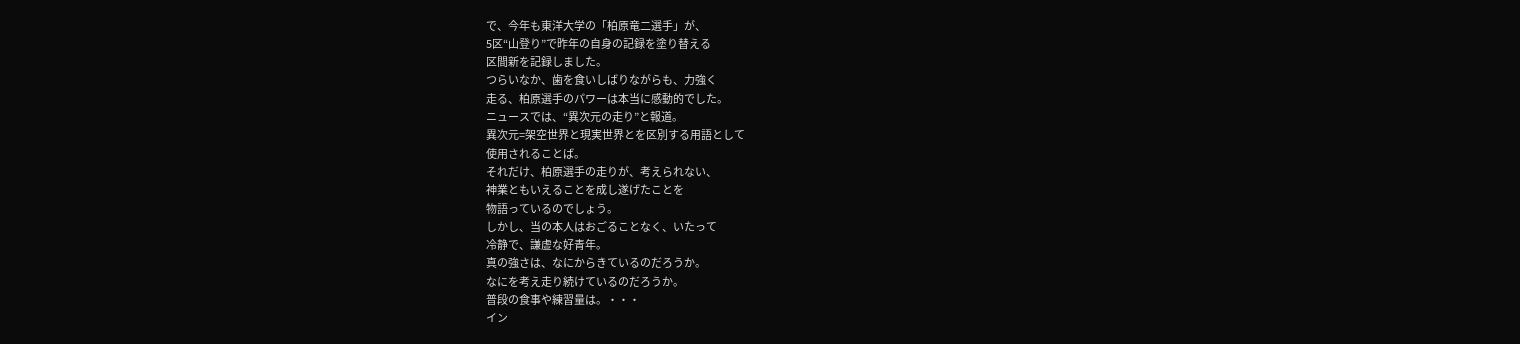で、今年も東洋大学の「柏原竜二選手」が、
5区“山登り”で昨年の自身の記録を塗り替える
区間新を記録しました。
つらいなか、歯を食いしばりながらも、力強く
走る、柏原選手のパワーは本当に感動的でした。
ニュースでは、“異次元の走り”と報道。
異次元=架空世界と現実世界とを区別する用語として
使用されることば。
それだけ、柏原選手の走りが、考えられない、
神業ともいえることを成し遂げたことを
物語っているのでしょう。
しかし、当の本人はおごることなく、いたって
冷静で、謙虚な好青年。
真の強さは、なにからきているのだろうか。
なにを考え走り続けているのだろうか。
普段の食事や練習量は。・・・
イン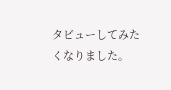タビューしてみたくなりました。